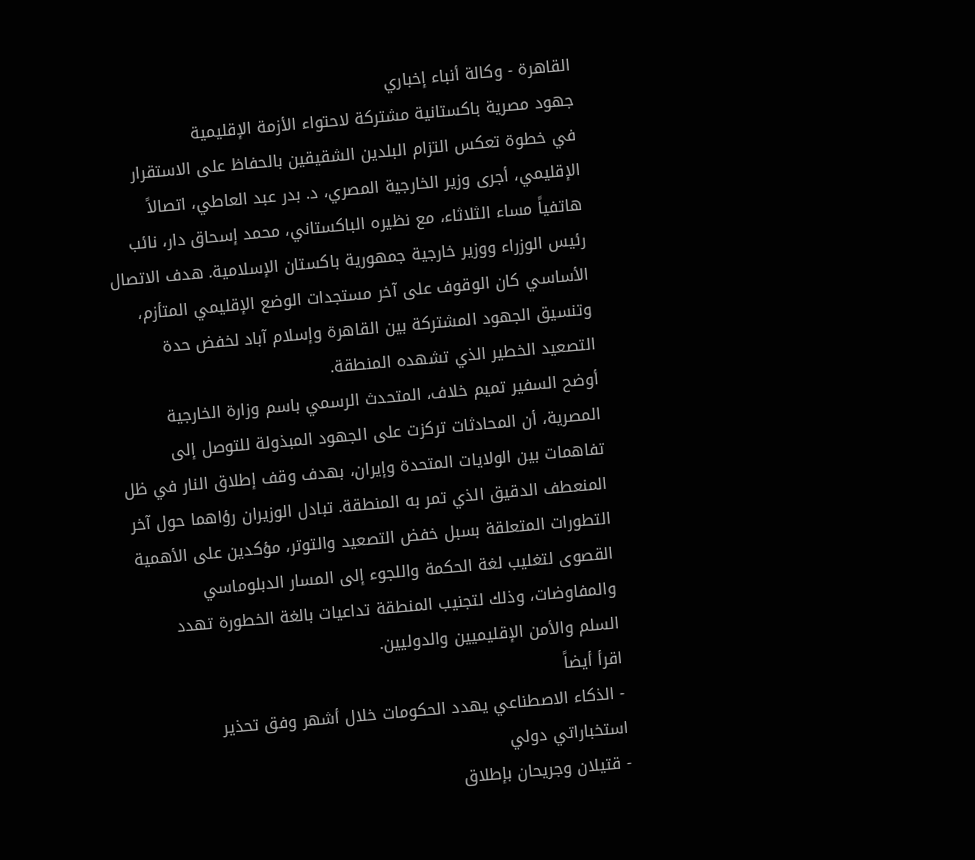القاهرة - وكالة أنباء إخباري
جهود مصرية باكستانية مشتركة لاحتواء الأزمة الإقليمية
في خطوة تعكس التزام البلدين الشقيقين بالحفاظ على الاستقرار الإقليمي، أجرى وزير الخارجية المصري، د. بدر عبد العاطي، اتصالاً هاتفياً مساء الثلاثاء، مع نظيره الباكستاني، محمد إسحاق دار، نائب رئيس الوزراء ووزير خارجية جمهورية باكستان الإسلامية. هدف الاتصال الأساسي كان الوقوف على آخر مستجدات الوضع الإقليمي المتأزم، وتنسيق الجهود المشتركة بين القاهرة وإسلام آباد لخفض حدة التصعيد الخطير الذي تشهده المنطقة.
أوضح السفير تميم خلاف، المتحدث الرسمي باسم وزارة الخارجية المصرية، أن المحادثات تركزت على الجهود المبذولة للتوصل إلى تفاهمات بين الولايات المتحدة وإيران، بهدف وقف إطلاق النار في ظل المنعطف الدقيق الذي تمر به المنطقة. تبادل الوزيران رؤاهما حول آخر التطورات المتعلقة بسبل خفض التصعيد والتوتر، مؤكدين على الأهمية القصوى لتغليب لغة الحكمة واللجوء إلى المسار الدبلوماسي والمفاوضات، وذلك لتجنيب المنطقة تداعيات بالغة الخطورة تهدد السلم والأمن الإقليميين والدوليين.
اقرأ أيضاً
- الذكاء الاصطناعي يهدد الحكومات خلال أشهر وفق تحذير استخباراتي دولي
- قتيلان وجريحان بإطلاق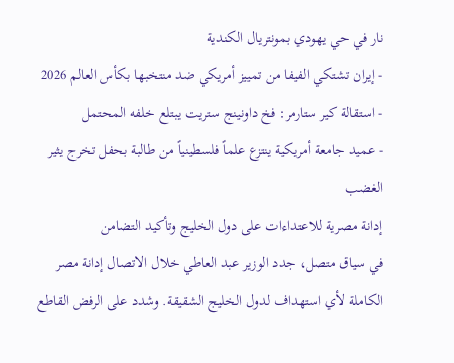نار في حي يهودي بمونتريال الكندية
- إيران تشتكي الفيفا من تمييز أمريكي ضد منتخبها بكأس العالم 2026
- استقالة كير ستارمر: فخ داونينج ستريت يبتلع خلفه المحتمل
- عميد جامعة أمريكية ينتزع علماً فلسطينياً من طالبة بحفل تخرج يثير الغضب
إدانة مصرية للاعتداءات على دول الخليج وتأكيد التضامن
في سياق متصل، جدد الوزير عبد العاطي خلال الاتصال إدانة مصر الكاملة لأي استهداف لدول الخليج الشقيقة. وشدد على الرفض القاطع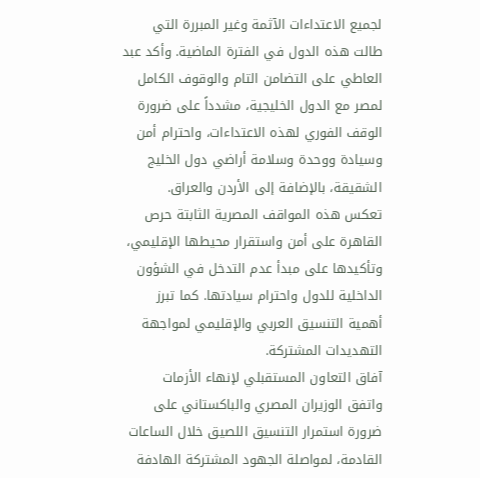لجميع الاعتداءات الآثمة وغير المبررة التي طالت هذه الدول في الفترة الماضية. وأكد عبد العاطي على التضامن التام والوقوف الكامل لمصر مع الدول الخليجية، مشدداً على ضرورة الوقف الفوري لهذه الاعتداءات، واحترام أمن وسيادة ووحدة وسلامة أراضي دول الخليج الشقيقة، بالإضافة إلى الأردن والعراق.
تعكس هذه المواقف المصرية الثابتة حرص القاهرة على أمن واستقرار محيطها الإقليمي، وتأكيدها على مبدأ عدم التدخل في الشؤون الداخلية للدول واحترام سيادتها. كما تبرز أهمية التنسيق العربي والإقليمي لمواجهة التهديدات المشتركة.
آفاق التعاون المستقبلي لإنهاء الأزمات
واتفق الوزيران المصري والباكستاني على ضرورة استمرار التنسيق اللصيق خلال الساعات القادمة، لمواصلة الجهود المشتركة الهادفة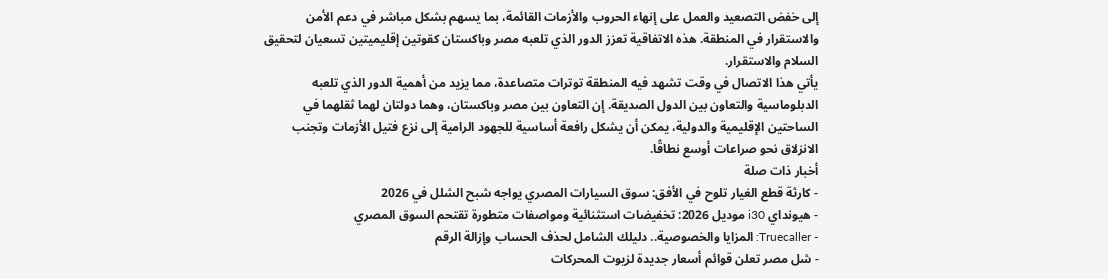إلى خفض التصعيد والعمل على إنهاء الحروب والأزمات القائمة، بما يسهم بشكل مباشر في دعم الأمن والاستقرار في المنطقة. هذه الاتفاقية تعزز الدور الذي تلعبه مصر وباكستان كقوتين إقليميتين تسعيان لتحقيق السلام والاستقرار.
يأتي هذا الاتصال في وقت تشهد فيه المنطقة توترات متصاعدة، مما يزيد من أهمية الدور الذي تلعبه الدبلوماسية والتعاون بين الدول الصديقة. إن التعاون بين مصر وباكستان، وهما دولتان لهما ثقلهما في الساحتين الإقليمية والدولية، يمكن أن يشكل رافعة أساسية للجهود الرامية إلى نزع فتيل الأزمات وتجنب الانزلاق نحو صراعات أوسع نطاقًا.
أخبار ذات صلة
- كارثة قطع الغيار تلوح في الأفق: سوق السيارات المصري يواجه شبح الشلل في 2026
- هيونداي i30 موديل 2026: تخفيضات استثنائية ومواصفات متطورة تقتحم السوق المصري
- Truecaller: المزايا والخصوصية.. دليلك الشامل لحذف الحساب وإزالة الرقم
- شل مصر تعلن قوائم أسعار جديدة لزيوت المحركات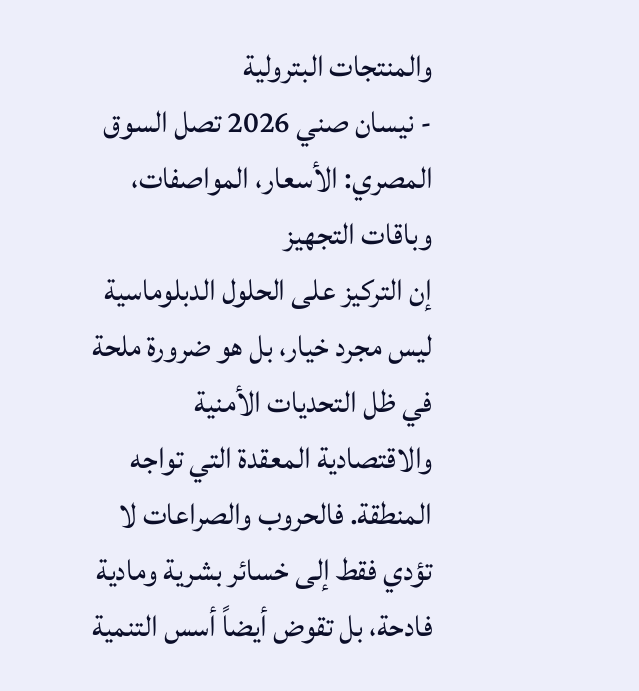والمنتجات البترولية
- نيسان صني 2026 تصل السوق المصري: الأسعار، المواصفات، وباقات التجهيز
إن التركيز على الحلول الدبلوماسية ليس مجرد خيار، بل هو ضرورة ملحة في ظل التحديات الأمنية والاقتصادية المعقدة التي تواجه المنطقة. فالحروب والصراعات لا تؤدي فقط إلى خسائر بشرية ومادية فادحة، بل تقوض أيضاً أسس التنمية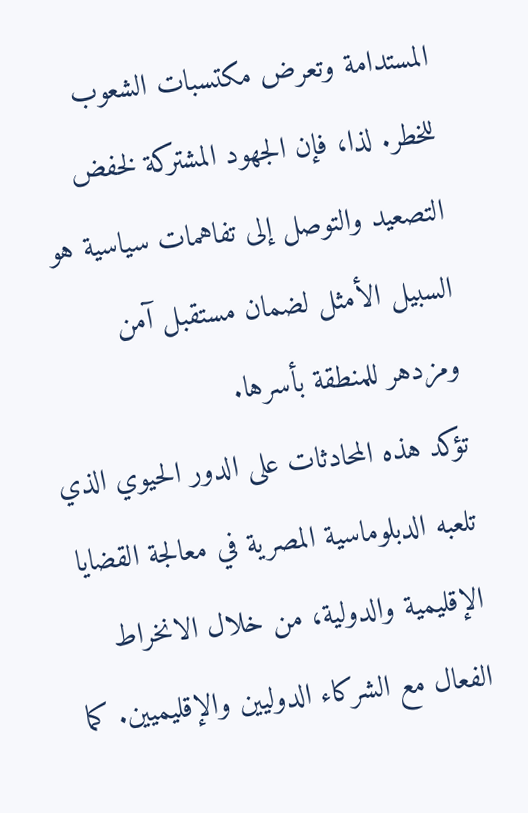المستدامة وتعرض مكتسبات الشعوب للخطر. لذا، فإن الجهود المشتركة لخفض التصعيد والتوصل إلى تفاهمات سياسية هو السبيل الأمثل لضمان مستقبل آمن ومزدهر للمنطقة بأسرها.
تؤكد هذه المحادثات على الدور الحيوي الذي تلعبه الدبلوماسية المصرية في معالجة القضايا الإقليمية والدولية، من خلال الانخراط الفعال مع الشركاء الدوليين والإقليميين. كما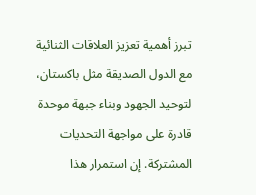تبرز أهمية تعزيز العلاقات الثنائية مع الدول الصديقة مثل باكستان، لتوحيد الجهود وبناء جبهة موحدة قادرة على مواجهة التحديات المشتركة. إن استمرار هذا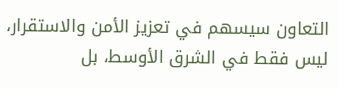التعاون سيسهم في تعزيز الأمن والاستقرار، ليس فقط في الشرق الأوسط، بل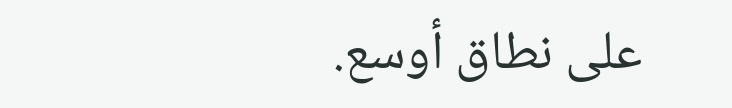على نطاق أوسع.